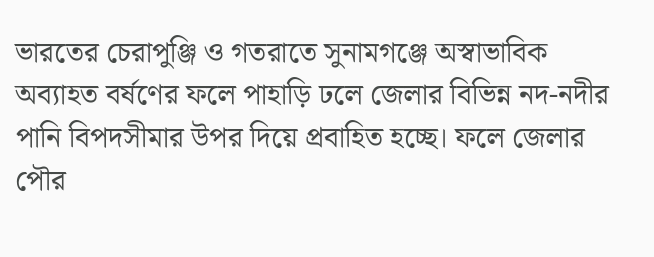ভারতের চেরাপুঞ্জি ও গতরাতে সুনামগঞ্জে অস্বাভাবিক অব্যাহত বর্ষণের ফলে পাহাড়ি ঢলে জেলার বিভিন্ন নদ-নদীর পানি বিপদসীমার উপর দিয়ে প্রবাহিত হচ্ছে। ফলে জেলার পৌর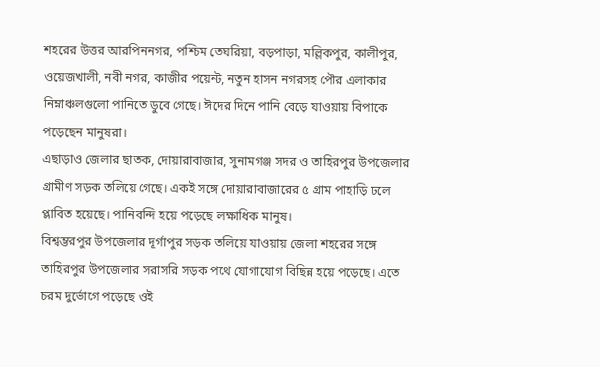শহরের উত্তর আরপিননগর, পশ্চিম তেঘরিয়া, বড়পাড়া, মল্লিকপুর, কালীপুর, ওয়েজখালী, নবী নগর, কাজীর পয়েন্ট, নতুন হাসন নগরসহ পৌর এলাকার নিম্নাঞ্চলগুলো পানিতে ডুবে গেছে। ঈদের দিনে পানি বেড়ে যাওয়ায় বিপাকে পড়েছেন মানুষরা।
এছাড়াও জেলার ছাতক, দোয়ারাবাজার, সুনামগঞ্জ সদর ও তাহিরপুর উপজেলার গ্রামীণ সড়ক তলিয়ে গেছে। একই সঙ্গে দোয়ারাবাজারের ৫ গ্রাম পাহাড়ি ঢলে প্লাবিত হয়েছে। পানিবন্দি হয়ে পড়েছে লক্ষাধিক মানুষ।
বিশ্বম্ভরপুর উপজেলার দূর্গাপুর সড়ক তলিয়ে যাওয়ায় জেলা শহরের সঙ্গে তাহিরপুর উপজেলার সরাসরি সড়ক পথে যোগাযোগ বিছিন্ন হয়ে পড়েছে। এতে চরম দুর্ভোগে পড়েছে ওই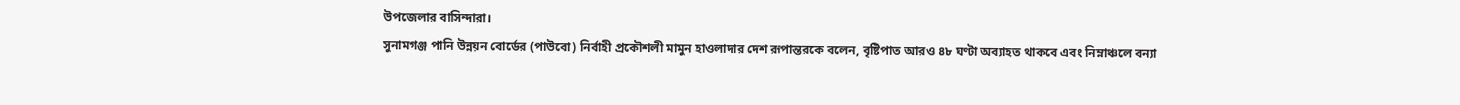উপজেলার বাসিন্দারা।
সুনামগঞ্জ পানি উন্নয়ন বোর্ডের (পাউবো) নির্বাহী প্রকৌশলী মামুন হাওলাদার দেশ রূপান্তরকে বলেন, বৃষ্টিপাত আরও ৪৮ ঘণ্টা অব্যাহত থাকবে এবং নিম্নাঞ্চলে বন্যা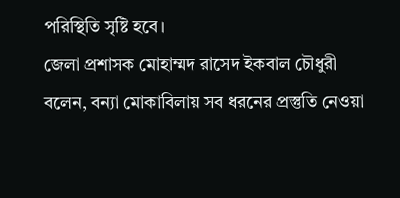পরিস্থিতি সৃষ্টি হবে।
জেলা প্রশাসক মোহাম্মদ রাসেদ ইকবাল চৌধুরী বলেন, বন্যা মোকাবিলায় সব ধরনের প্রস্তুতি নেওয়া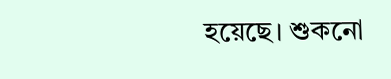হয়েছে। শুকনো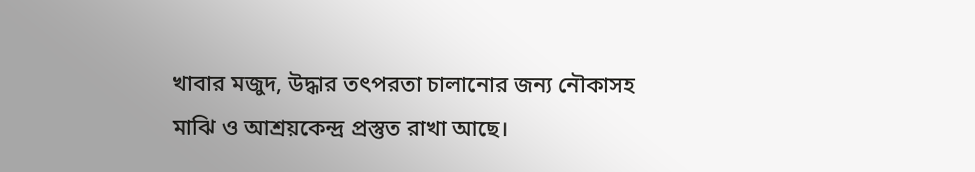খাবার মজুদ, উদ্ধার তৎপরতা চালানোর জন্য নৌকাসহ মাঝি ও আশ্রয়কেন্দ্র প্রস্তুত রাখা আছে।